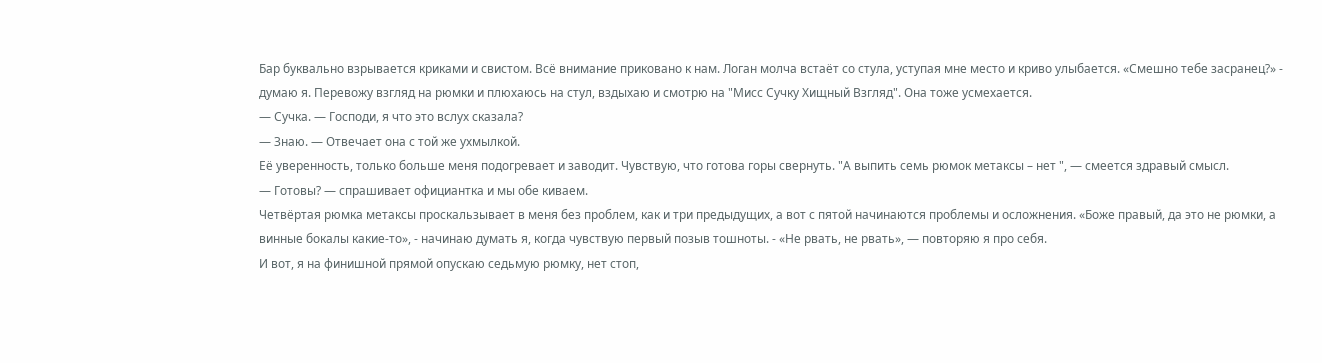Бар буквально взрывается криками и свистом. Всё внимание приковано к нам. Логан молча встаёт со стула, уступая мне место и криво улыбается. «Смешно тебе засранец?» - думаю я. Перевожу взгляд на рюмки и плюхаюсь на стул, вздыхаю и смотрю на "Мисс Сучку Хищный Взгляд". Она тоже усмехается.
— Сучка. — Господи, я что это вслух сказала?
— Знаю. — Отвечает она с той же ухмылкой.
Её уверенность, только больше меня подогревает и заводит. Чувствую, что готова горы свернуть. "А выпить семь рюмок метаксы – нет ", — смеется здравый смысл.
— Готовы? — спрашивает официантка и мы обе киваем.
Четвёртая рюмка метаксы проскальзывает в меня без проблем, как и три предыдущих, а вот с пятой начинаются проблемы и осложнения. «Боже правый, да это не рюмки, а винные бокалы какие-то», - начинаю думать я, когда чувствую первый позыв тошноты. - «Не рвать, не рвать», — повторяю я про себя.
И вот, я на финишной прямой опускаю седьмую рюмку, нет стоп,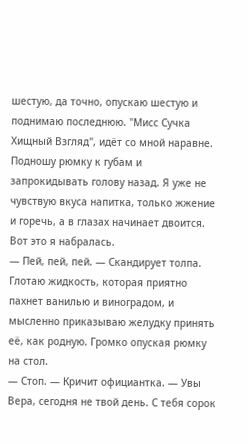шестую, да точно, опускаю шестую и поднимаю последнюю. "Мисс Сучка Хищный Взгляд", идёт со мной наравне. Подношу рюмку к губам и запрокидывать голову назад. Я уже не чувствую вкуса напитка, только жжение и горечь, а в глазах начинает двоится. Вот это я набралась.
— Пей, пей, пей. — Скандирует толпа.
Глотаю жидкость, которая приятно пахнет ванилью и виноградом, и мысленно приказываю желудку принять её, как родную. Громко опуская рюмку на стол.
— Стоп. — Кричит официантка. — Увы Вера, сегодня не твой день. С тебя сорок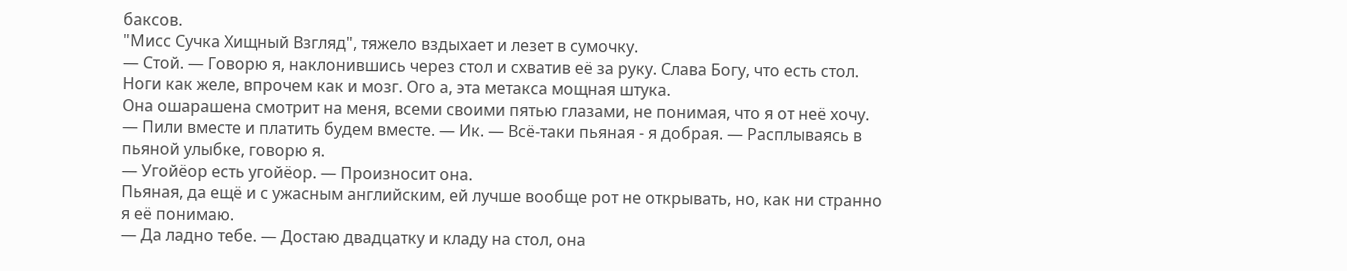баксов.
"Мисс Сучка Хищный Взгляд", тяжело вздыхает и лезет в сумочку.
— Стой. — Говорю я, наклонившись через стол и схватив её за руку. Слава Богу, что есть стол. Ноги как желе, впрочем как и мозг. Ого а, эта метакса мощная штука.
Она ошарашена смотрит на меня, всеми своими пятью глазами, не понимая, что я от неё хочу.
— Пили вместе и платить будем вместе. — Ик. — Всё-таки пьяная - я добрая. — Расплываясь в пьяной улыбке, говорю я.
— Угойёор есть угойёор. — Произносит она.
Пьяная, да ещё и с ужасным английским, ей лучше вообще рот не открывать, но, как ни странно я её понимаю.
— Да ладно тебе. — Достаю двадцатку и кладу на стол, она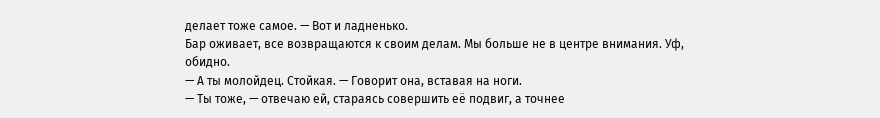делает тоже самое. — Вот и ладненько.
Бар оживает, все возвращаются к своим делам. Мы больше не в центре внимания. Уф, обидно.
— А ты молойдец. Стойкая. — Говорит она, вставая на ноги.
— Ты тоже, — отвечаю ей, стараясь совершить её подвиг, а точнее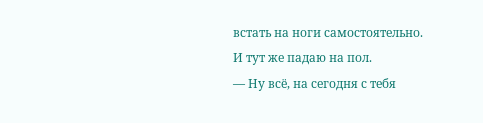встать на ноги самостоятельно. И тут же падаю на пол.
— Ну всё, на сегодня с тебя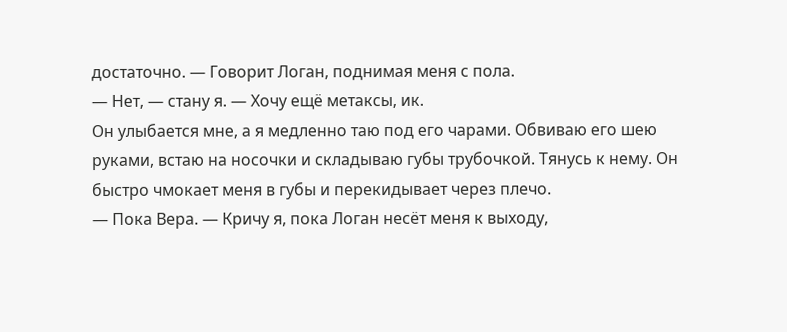достаточно. — Говорит Логан, поднимая меня с пола.
— Нет, — стану я. — Хочу ещё метаксы, ик.
Он улыбается мне, а я медленно таю под его чарами. Обвиваю его шею руками, встаю на носочки и складываю губы трубочкой. Тянусь к нему. Он быстро чмокает меня в губы и перекидывает через плечо.
— Пока Вера. — Кричу я, пока Логан несёт меня к выходу,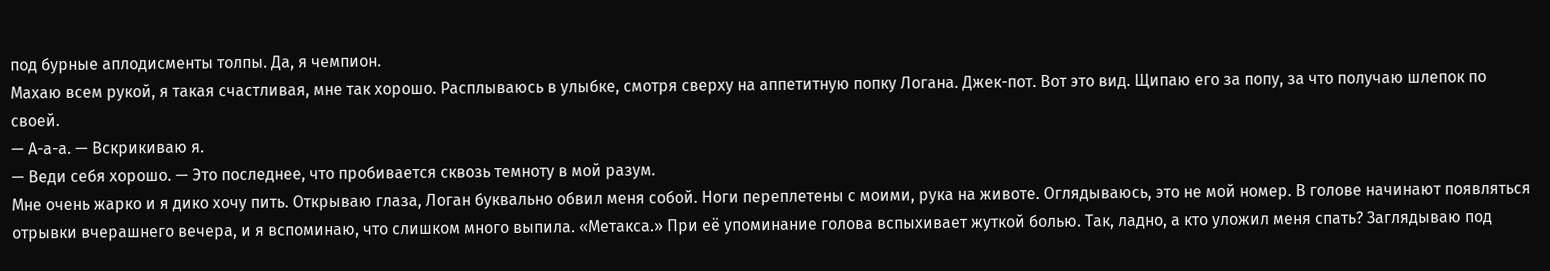под бурные аплодисменты толпы. Да, я чемпион.
Махаю всем рукой, я такая счастливая, мне так хорошо. Расплываюсь в улыбке, смотря сверху на аппетитную попку Логана. Джек-пот. Вот это вид. Щипаю его за попу, за что получаю шлепок по своей.
— А-а-а. — Вскрикиваю я.
— Веди себя хорошо. — Это последнее, что пробивается сквозь темноту в мой разум.
Мне очень жарко и я дико хочу пить. Открываю глаза, Логан буквально обвил меня собой. Ноги переплетены с моими, рука на животе. Оглядываюсь, это не мой номер. В голове начинают появляться отрывки вчерашнего вечера, и я вспоминаю, что слишком много выпила. «Метакса.» При её упоминание голова вспыхивает жуткой болью. Так, ладно, а кто уложил меня спать? Заглядываю под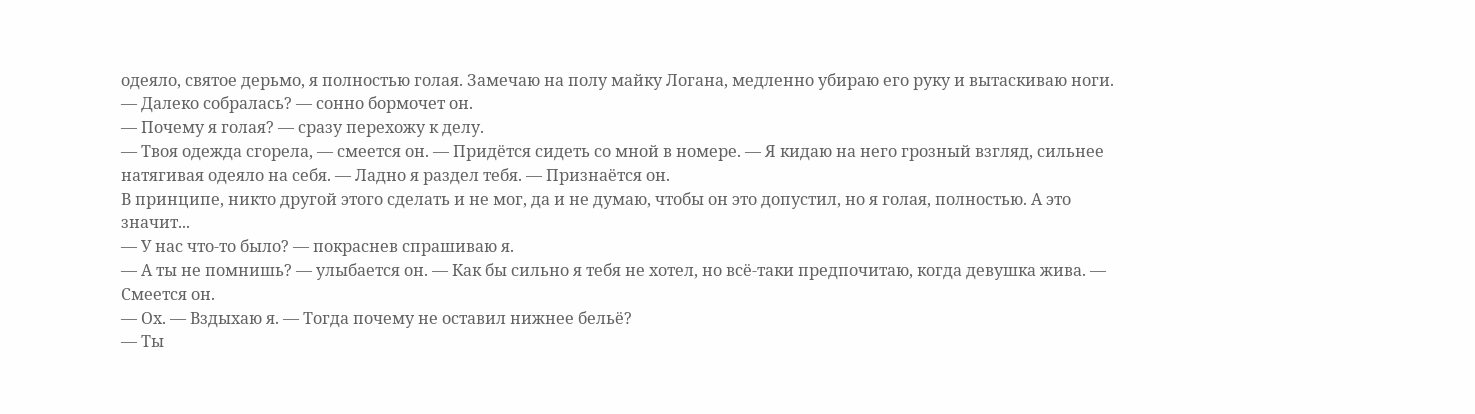одеяло, святое дерьмо, я полностью голая. Замечаю на полу майку Логана, медленно убираю его руку и вытаскиваю ноги.
— Далеко собралась? — сонно бормочет он.
— Почему я голая? — сразу перехожу к делу.
— Твоя одежда сгорела, — смеется он. — Придётся сидеть со мной в номере. — Я кидаю на него грозный взгляд, сильнее натягивая одеяло на себя. — Ладно я раздел тебя. — Признаётся он.
В принципе, никто другой этого сделать и не мог, да и не думаю, чтобы он это допустил, но я голая, полностью. А это значит...
— У нас что-то было? — покраснев спрашиваю я.
— А ты не помнишь? — улыбается он. — Как бы сильно я тебя не хотел, но всё-таки предпочитаю, когда девушка жива. — Смеется он.
— Ох. — Вздыхаю я. — Тогда почему не оставил нижнее бельё?
— Ты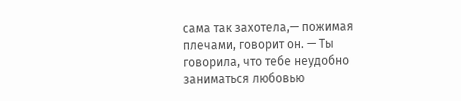сама так захотела,— пожимая плечами, говорит он. — Ты говорила, что тебе неудобно заниматься любовью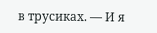в трусиках. — И я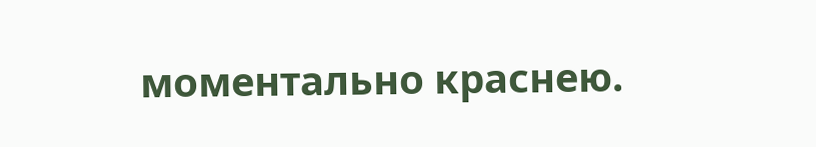моментально краснею.